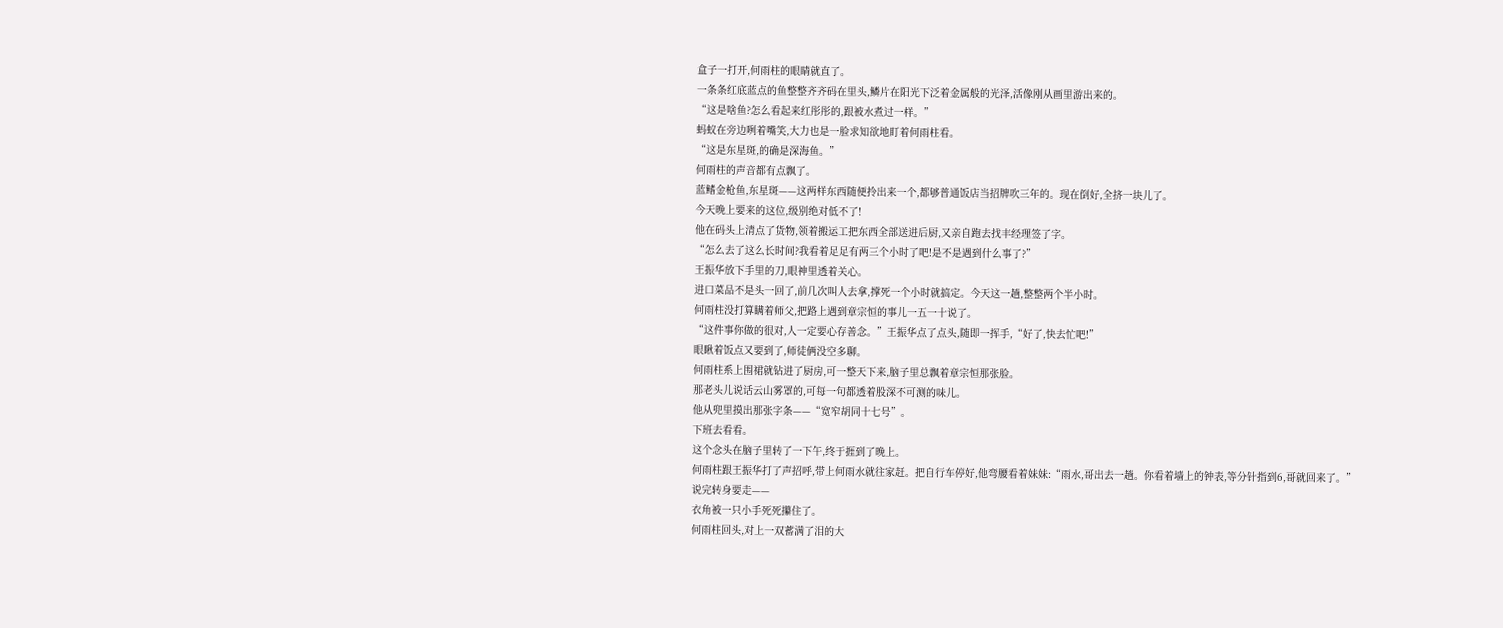盒子一打开,何雨柱的眼睛就直了。
一条条红底蓝点的鱼整整齐齐码在里头,鳞片在阳光下泛着金属般的光泽,活像刚从画里游出来的。
“这是啥鱼?怎么看起来红彤彤的,跟被水煮过一样。”
蚂蚁在旁边咧着嘴笑,大力也是一脸求知欲地盯着何雨柱看。
“这是东星斑,的确是深海鱼。”
何雨柱的声音都有点飘了。
蓝鳍金枪鱼,东星斑——这两样东西随便拎出来一个,都够普通饭店当招牌吹三年的。现在倒好,全挤一块儿了。
今天晚上要来的这位,级别绝对低不了!
他在码头上清点了货物,领着搬运工把东西全部送进后厨,又亲自跑去找丰经理签了字。
“怎么去了这么长时间?我看着足足有两三个小时了吧!是不是遇到什么事了?”
王振华放下手里的刀,眼神里透着关心。
进口菜品不是头一回了,前几次叫人去拿,撑死一个小时就搞定。今天这一趟,整整两个半小时。
何雨柱没打算瞒着师父,把路上遇到章宗恒的事儿一五一十说了。
“这件事你做的很对,人一定要心存善念。”王振华点了点头,随即一挥手,“好了,快去忙吧!”
眼瞅着饭点又要到了,师徒俩没空多聊。
何雨柱系上围裙就钻进了厨房,可一整天下来,脑子里总飘着章宗恒那张脸。
那老头儿说话云山雾罩的,可每一句都透着股深不可测的味儿。
他从兜里摸出那张字条——“宽窄胡同十七号”。
下班去看看。
这个念头在脑子里转了一下午,终于捱到了晚上。
何雨柱跟王振华打了声招呼,带上何雨水就往家赶。把自行车停好,他弯腰看着妹妹:“雨水,哥出去一趟。你看着墙上的钟表,等分针指到6,哥就回来了。”
说完转身要走——
衣角被一只小手死死攥住了。
何雨柱回头,对上一双蓄满了泪的大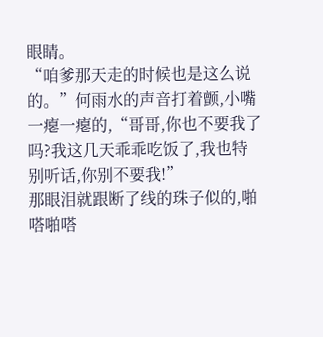眼睛。
“咱爹那天走的时候也是这么说的。”何雨水的声音打着颤,小嘴一瘪一瘪的,“哥哥,你也不要我了吗?我这几天乖乖吃饭了,我也特别听话,你别不要我!”
那眼泪就跟断了线的珠子似的,啪嗒啪嗒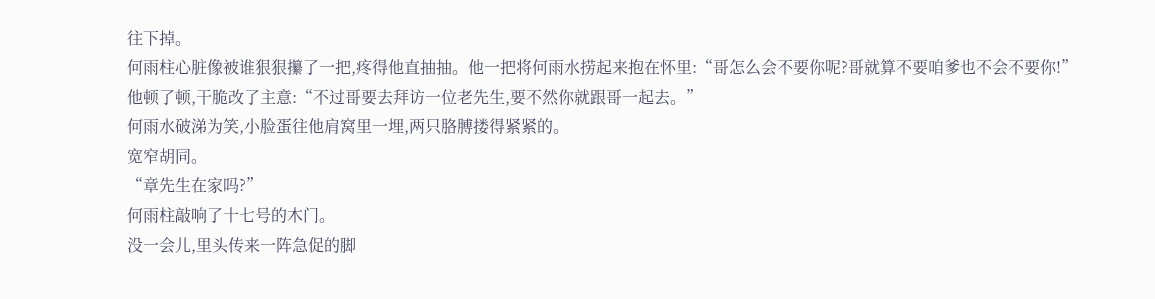往下掉。
何雨柱心脏像被谁狠狠攥了一把,疼得他直抽抽。他一把将何雨水捞起来抱在怀里:“哥怎么会不要你呢?哥就算不要咱爹也不会不要你!”
他顿了顿,干脆改了主意:“不过哥要去拜访一位老先生,要不然你就跟哥一起去。”
何雨水破涕为笑,小脸蛋往他肩窝里一埋,两只胳膊搂得紧紧的。
宽窄胡同。
“章先生在家吗?”
何雨柱敲响了十七号的木门。
没一会儿,里头传来一阵急促的脚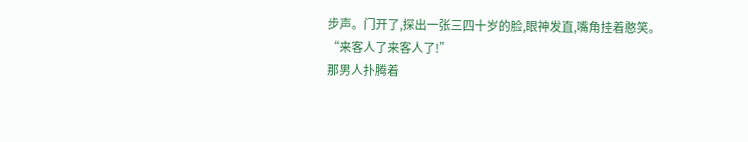步声。门开了,探出一张三四十岁的脸,眼神发直,嘴角挂着憨笑。
“来客人了来客人了!”
那男人扑腾着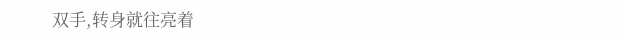双手,转身就往亮着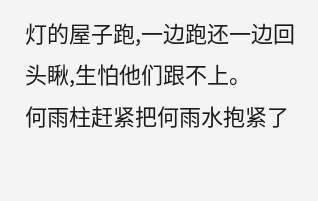灯的屋子跑,一边跑还一边回头瞅,生怕他们跟不上。
何雨柱赶紧把何雨水抱紧了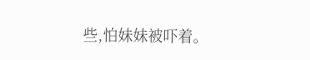些,怕妹妹被吓着。